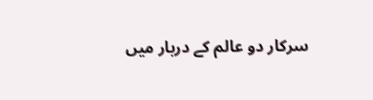سرکار دو عالم کے دربار میں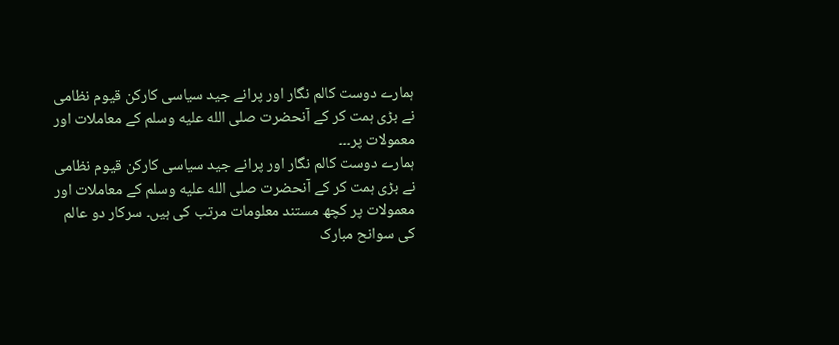ہمارے دوست کالم نگار اور پرانے جید سیاسی کارکن قیوم نظامی نے بڑی ہمت کر کے آنحضرت صلى الله عليه وسلم کے معاملات اور معمولات پر۔۔۔
ہمارے دوست کالم نگار اور پرانے جید سیاسی کارکن قیوم نظامی نے بڑی ہمت کر کے آنحضرت صلى الله عليه وسلم کے معاملات اور معمولات پر کچھ مستند معلومات مرتب کی ہیں۔ سرکار دو عالم کی سوانح مبارک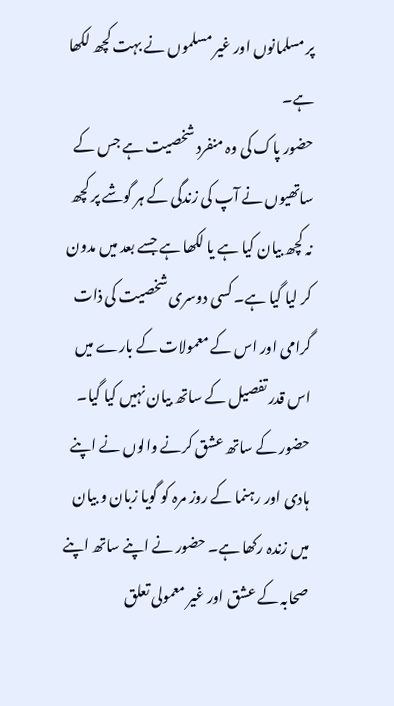پر مسلمانوں اور غیر مسلموں نے بہت کچھ لکھا ہے۔
حضور پاک کی وہ منفرد شخصیت ہے جس کے ساتھیوں نے آپ کی زندگی کے ہر گوشے پر کچھ نہ کچھ بیان کیا ہے یا لکھا ہے جسے بعد میں مدون کر لیا گیا ہے۔ کسی دوسری شخصیت کی ذات گرامی اور اس کے معمولات کے بارے میں اس قدر تفصیل کے ساتھ بیان نہیں کیا گیا۔ حضور کے ساتھ عشق کرنے والوں نے اپنے ہادی اور رہنما کے روز مرہ کو گویا زبان و بیان میں زندہ رکھا ہے۔ حضور نے اپنے ساتھ اپنے صحابہ کے عشق اور غیر معمولی تعلق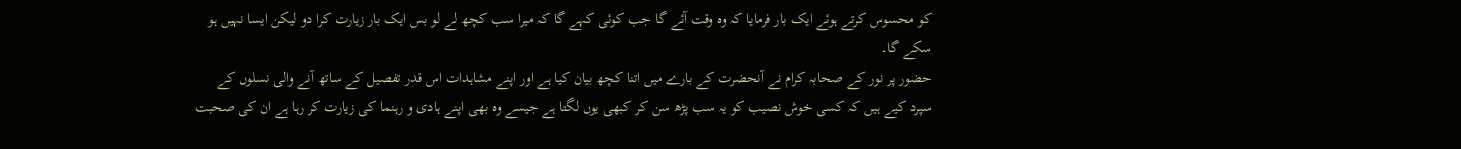کو محسوس کرتے ہوئے ایک بار فرمایا کہ وہ وقت آئے گا جب کوئی کہے گا کہ میرا سب کچھ لے لو بس ایک بار زیارت کرا دو لیکن ایسا نہیں ہو سکے گا۔
حضور پر نور کے صحابہ کرام نے آنحضرت کے بارے میں اتنا کچھ بیان کیا ہے اور اپنے مشاہدات اس قدر تفصیل کے ساتھ آنے والی نسلوں کے سپرد کیے ہیں کہ کسی خوش نصیب کو یہ سب پڑھ سن کر کبھی یوں لگتا ہے جیسے وہ بھی اپنے ہادی و رہنما کی زیارت کر رہا ہے ان کی صحبت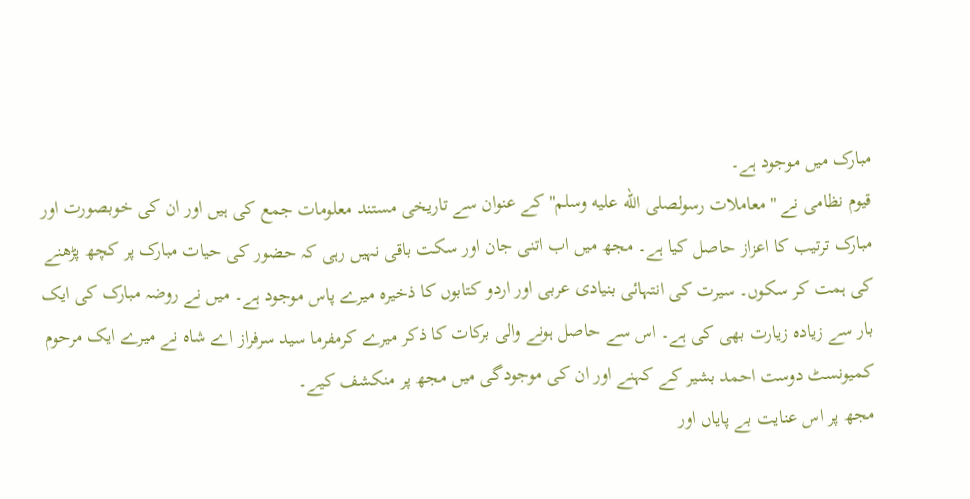مبارک میں موجود ہے۔
قیوم نظامی نے ''معاملات رسولصلى الله عليه وسلم'' کے عنوان سے تاریخی مستند معلومات جمع کی ہیں اور ان کی خوبصورت اور مبارک ترتیب کا اعزاز حاصل کیا ہے۔ مجھ میں اب اتنی جان اور سکت باقی نہیں رہی کہ حضور کی حیات مبارک پر کچھ پڑھنے کی ہمت کر سکوں۔ سیرت کی انتہائی بنیادی عربی اور اردو کتابوں کا ذخیرہ میرے پاس موجود ہے۔ میں نے روضہ مبارک کی ایک بار سے زیادہ زیارت بھی کی ہے۔ اس سے حاصل ہونے والی برکات کا ذکر میرے کرمفرما سید سرفراز اے شاہ نے میرے ایک مرحوم کمیونسٹ دوست احمد بشیر کے کہنے اور ان کی موجودگی میں مجھ پر منکشف کیے۔
مجھ پر اس عنایت بے پایاں اور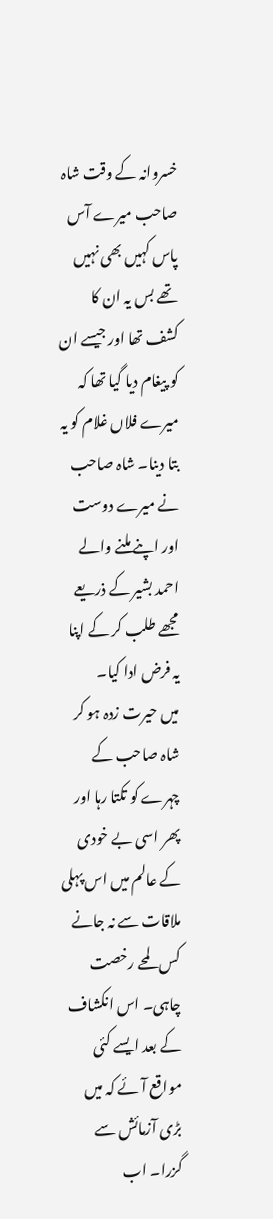خسروانہ کے وقت شاہ صاحب میرے آس پاس کہیں بھی نہیں تھے بس یہ ان کا کشف تھا اور جیسے ان کو پیغام دیا گیا تھا کہ میرے فلاں غلام کو یہ بتا دینا۔ شاہ صاحب نے میرے دوست اور اپنے ملنے والے احمد بشیر کے ذریعے مجھے طلب کر کے اپنا یہ فرض ادا کیا۔
میں حیرت زدہ ہو کر شاہ صاحب کے چہرے کو تکتا رہا اور پھر اسی بے خودی کے عالم میں اس پہلی ملاقات سے نہ جانے کس لمحے رخصت چاہی۔ اس انکشاف کے بعد ایسے کئی مواقع آئے کہ میں بڑی آزمائش سے گزرا۔ اب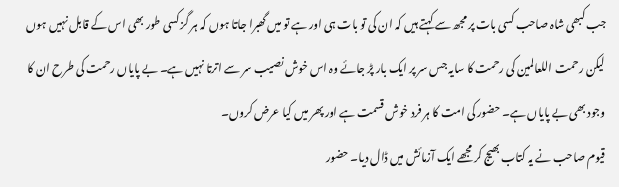جب کبھی شاہ صاحب کسی بات پر مجھ سے کہتے ہیں کہ ان کی تو بات ہی اور ہے تو میں گھبرا جاتا ہوں کہ ہر گز کسی طور بھی اس کے قابل نہیں ہوں لیکن رحمت اللعالمین کی رحمت کا سایہ جس سر پر ایک بار پڑ جائے وہ اس خوش نصیب سر سے اترتا نہیں ہے۔ بے پایاں رحمت کی طرح ان کا وجود بھی بے پایاں ہے۔ حضور کی امت کا ہر فرد خوش قسمت ہے اور پھر میں کیا عرض کروں۔
قیوم صاحب نے یہ کتاب بھیج کر مجھے ایک آزمائش میں ڈال دیا۔ حضور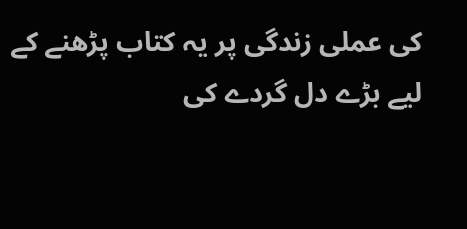کی عملی زندگی پر یہ کتاب پڑھنے کے لیے بڑے دل گردے کی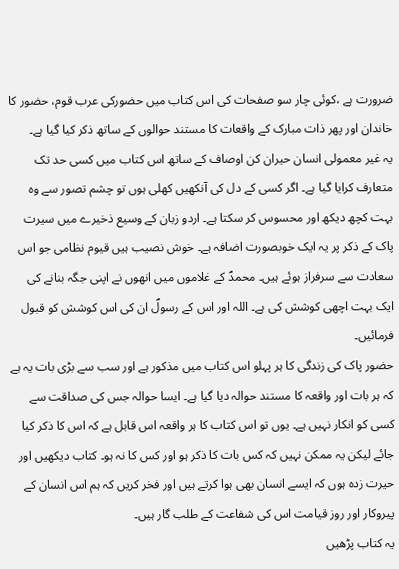ضرورت ہے ،کوئی چار سو صفحات کی اس کتاب میں حضورکی عرب قوم، حضور کا خاندان اور پھر ذات مبارک کے واقعات کا مستند حوالوں کے ساتھ ذکر کیا گیا ہے۔
یہ غیر معمولی انسان حیران کن اوصاف کے ساتھ اس کتاب میں کسی حد تک متعارف کرایا گیا ہے۔ اگر کسی کے دل کی آنکھیں کھلی ہوں تو چشم تصور سے وہ بہت کچھ دیکھ اور محسوس کر سکتا ہے۔ اردو زبان کے وسیع ذخیرے میں سیرت پاک کے ذکر پر یہ ایک خوبصورت اضافہ ہے۔ خوش نصیب ہیں قیوم نظامی جو اس سعادت سے سرفراز ہوئے ہیں۔ محمدؐ کے غلاموں میں انھوں نے اپنی جگہ بنانے کی ایک بہت اچھی کوشش کی ہے۔ اللہ اور اس کے رسولؐ ان کی اس کوشش کو قبول فرمائیں۔
حضور پاک کی زندگی کا ہر پہلو اس کتاب میں مذکور ہے اور سب سے بڑی بات یہ ہے کہ ہر بات اور واقعہ کا مستند حوالہ دیا گیا ہے۔ ایسا حوالہ جس کی صداقت سے کسی کو انکار نہیں ہے۔ یوں تو اس کتاب کا ہر واقعہ اس قابل ہے کہ اس کا ذکر کیا جائے لیکن یہ ممکن نہیں کہ کس بات کا ذکر ہو اور کس کا نہ ہو۔ کتاب دیکھیں اور حیرت زدہ ہوں کہ ایسے انسان بھی ہوا کرتے ہیں اور فخر کریں کہ ہم اس انسان کے پیروکار اور روز قیامت اس کی شفاعت کے طلب گار ہیں۔
یہ کتاب پڑھیں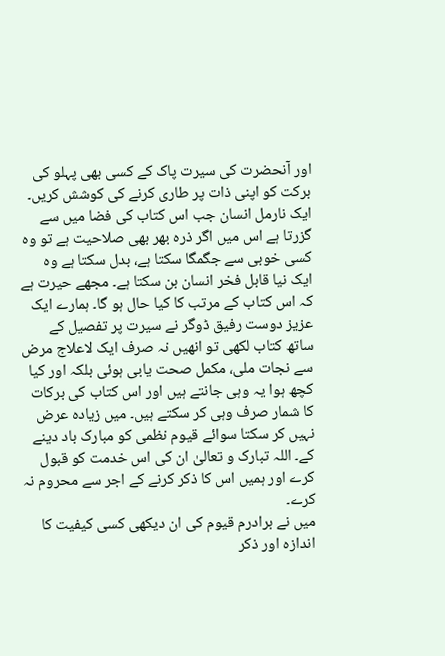اور آنحضرت کی سیرت پاک کے کسی بھی پہلو کی برکت کو اپنی ذات پر طاری کرنے کی کوشش کریں۔ ایک نارمل انسان جب اس کتاب کی فضا میں سے گزرتا ہے اس میں اگر ذرہ بھر بھی صلاحیت ہے تو وہ کسی خوبی سے جگمگا سکتا ہے، بدل سکتا ہے وہ ایک نیا قابل فخر انسان بن سکتا ہے۔ مجھے حیرت ہے کہ اس کتاب کے مرتب کا کیا حال ہو گا۔ ہمارے ایک عزیز دوست رفیق ڈوگر نے سیرت پر تفصیل کے ساتھ کتاب لکھی تو انھیں نہ صرف ایک لاعلاج مرض سے نجات ملی، مکمل صحت یابی ہوئی بلکہ اور کیا کچھ ہوا یہ وہی جانتے ہیں اور اس کتاب کی برکات کا شمار صرف وہی کر سکتے ہیں۔ میں زیادہ عرض نہیں کر سکتا سوائے قیوم نظمی کو مبارک باد دینے کے۔ اللہ تبارک و تعالیٰ ان کی اس خدمت کو قبول کرے اور ہمیں اس کا ذکر کرنے کے اجر سے محروم نہ کرے۔
میں نے برادرم قیوم کی ان دیکھی کسی کیفیت کا اندازہ اور ذکر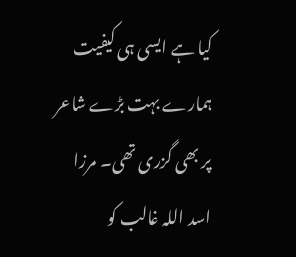کیا ہے ایسی ہی کیفیت ہمارے بہت بڑے شاعر پر بھی گزری تھی۔ مرزا اسد اللہ غالب کو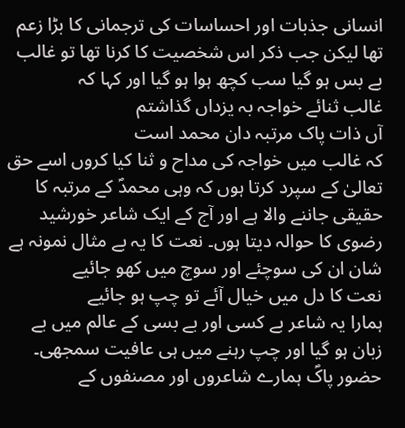انسانی جذبات اور احساسات کی ترجمانی کا بڑا زعم تھا لیکن جب ذکر اس شخصیت کا کرنا تھا تو غالب بے بس ہو گیا سب کچھ ہوا ہو گیا اور کہا کہ
غالب ثنائے خواجہ بہ یزداں گذاشتم
آں ذات پاک مرتبہ دان محمد است
کہ غالب میں خواجہ کی مداح و ثنا کیا کروں اسے حق تعالیٰ کے سپرد کرتا ہوں کہ وہی محمدؐ کے مرتبہ کا حقیقی جاننے والا ہے اور آج کے ایک شاعر خورشید رضوی کا حوالہ دیتا ہوں۔ نعت کا یہ بے مثال نمونہ ہے
شان ان کی سوچئے اور سوچ میں کھو جائیے
نعت کا دل میں خیال آئے تو چپ ہو جائیے
ہمارا یہ شاعر بے کسی اور بے بسی کے عالم میں بے زبان ہو گیا اور چپ رہنے میں ہی عافیت سمجھی۔ حضور پاکؐ ہمارے شاعروں اور مصنفوں کے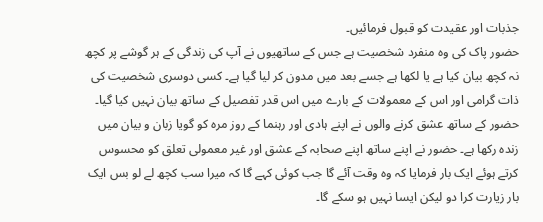جذبات اور عقیدت کو قبول فرمائیں۔
حضور پاک کی وہ منفرد شخصیت ہے جس کے ساتھیوں نے آپ کی زندگی کے ہر گوشے پر کچھ نہ کچھ بیان کیا ہے یا لکھا ہے جسے بعد میں مدون کر لیا گیا ہے۔ کسی دوسری شخصیت کی ذات گرامی اور اس کے معمولات کے بارے میں اس قدر تفصیل کے ساتھ بیان نہیں کیا گیا۔ حضور کے ساتھ عشق کرنے والوں نے اپنے ہادی اور رہنما کے روز مرہ کو گویا زبان و بیان میں زندہ رکھا ہے۔ حضور نے اپنے ساتھ اپنے صحابہ کے عشق اور غیر معمولی تعلق کو محسوس کرتے ہوئے ایک بار فرمایا کہ وہ وقت آئے گا جب کوئی کہے گا کہ میرا سب کچھ لے لو بس ایک بار زیارت کرا دو لیکن ایسا نہیں ہو سکے گا۔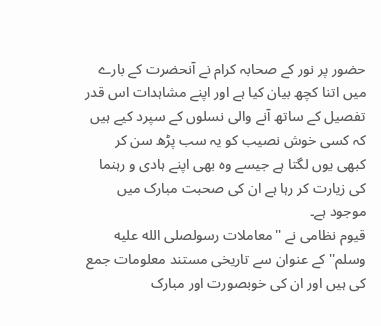حضور پر نور کے صحابہ کرام نے آنحضرت کے بارے میں اتنا کچھ بیان کیا ہے اور اپنے مشاہدات اس قدر تفصیل کے ساتھ آنے والی نسلوں کے سپرد کیے ہیں کہ کسی خوش نصیب کو یہ سب پڑھ سن کر کبھی یوں لگتا ہے جیسے وہ بھی اپنے ہادی و رہنما کی زیارت کر رہا ہے ان کی صحبت مبارک میں موجود ہے۔
قیوم نظامی نے ''معاملات رسولصلى الله عليه وسلم'' کے عنوان سے تاریخی مستند معلومات جمع کی ہیں اور ان کی خوبصورت اور مبارک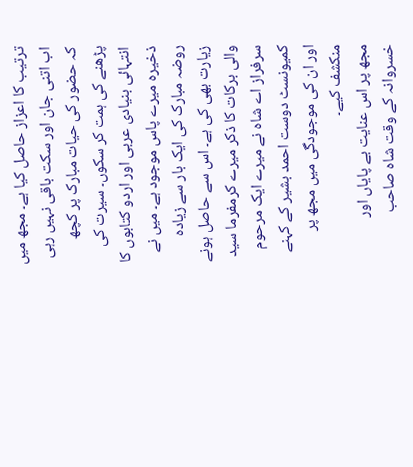ترتیب کا اعزاز حاصل کیا ہے۔ مجھ میں اب اتنی جان اور سکت باقی نہیں رہی کہ حضور کی حیات مبارک پر کچھ پڑھنے کی ہمت کر سکوں۔ سیرت کی انتہائی بنیادی عربی اور اردو کتابوں کا ذخیرہ میرے پاس موجود ہے۔ میں نے روضہ مبارک کی ایک بار سے زیادہ زیارت بھی کی ہے۔ اس سے حاصل ہونے والی برکات کا ذکر میرے کرمفرما سید سرفراز اے شاہ نے میرے ایک مرحوم کمیونسٹ دوست احمد بشیر کے کہنے اور ان کی موجودگی میں مجھ پر منکشف کیے۔
مجھ پر اس عنایت بے پایاں اور خسروانہ کے وقت شاہ صاحب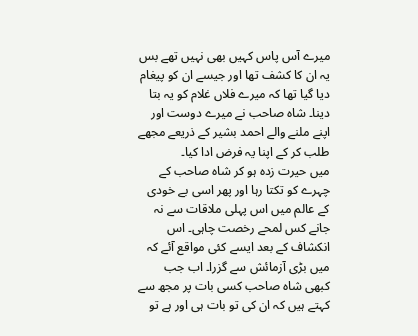میرے آس پاس کہیں بھی نہیں تھے بس یہ ان کا کشف تھا اور جیسے ان کو پیغام دیا گیا تھا کہ میرے فلاں غلام کو یہ بتا دینا۔ شاہ صاحب نے میرے دوست اور اپنے ملنے والے احمد بشیر کے ذریعے مجھے طلب کر کے اپنا یہ فرض ادا کیا۔
میں حیرت زدہ ہو کر شاہ صاحب کے چہرے کو تکتا رہا اور پھر اسی بے خودی کے عالم میں اس پہلی ملاقات سے نہ جانے کس لمحے رخصت چاہی۔ اس انکشاف کے بعد ایسے کئی مواقع آئے کہ میں بڑی آزمائش سے گزرا۔ اب جب کبھی شاہ صاحب کسی بات پر مجھ سے کہتے ہیں کہ ان کی تو بات ہی اور ہے تو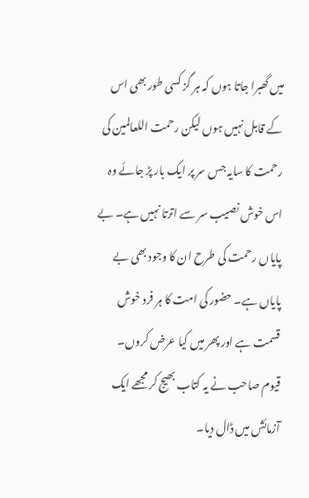میں گھبرا جاتا ہوں کہ ہر گز کسی طور بھی اس کے قابل نہیں ہوں لیکن رحمت اللعالمین کی رحمت کا سایہ جس سر پر ایک بار پڑ جائے وہ اس خوش نصیب سر سے اترتا نہیں ہے۔ بے پایاں رحمت کی طرح ان کا وجود بھی بے پایاں ہے۔ حضور کی امت کا ہر فرد خوش قسمت ہے اور پھر میں کیا عرض کروں۔
قیوم صاحب نے یہ کتاب بھیج کر مجھے ایک آزمائش میں ڈال دیا۔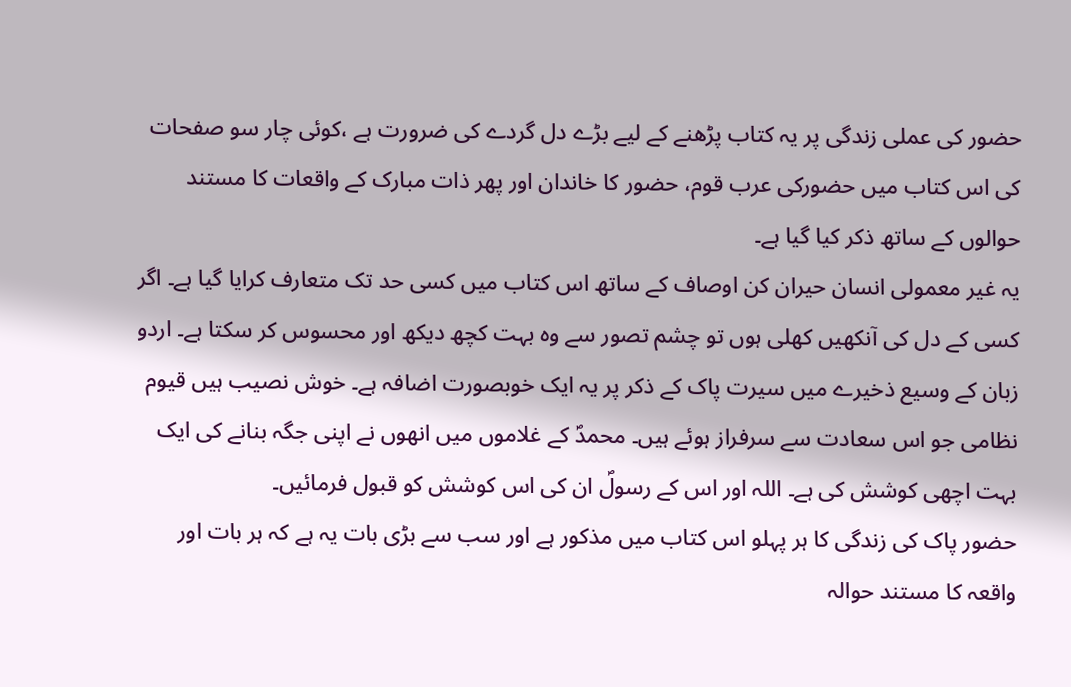حضور کی عملی زندگی پر یہ کتاب پڑھنے کے لیے بڑے دل گردے کی ضرورت ہے ،کوئی چار سو صفحات کی اس کتاب میں حضورکی عرب قوم، حضور کا خاندان اور پھر ذات مبارک کے واقعات کا مستند حوالوں کے ساتھ ذکر کیا گیا ہے۔
یہ غیر معمولی انسان حیران کن اوصاف کے ساتھ اس کتاب میں کسی حد تک متعارف کرایا گیا ہے۔ اگر کسی کے دل کی آنکھیں کھلی ہوں تو چشم تصور سے وہ بہت کچھ دیکھ اور محسوس کر سکتا ہے۔ اردو زبان کے وسیع ذخیرے میں سیرت پاک کے ذکر پر یہ ایک خوبصورت اضافہ ہے۔ خوش نصیب ہیں قیوم نظامی جو اس سعادت سے سرفراز ہوئے ہیں۔ محمدؐ کے غلاموں میں انھوں نے اپنی جگہ بنانے کی ایک بہت اچھی کوشش کی ہے۔ اللہ اور اس کے رسولؐ ان کی اس کوشش کو قبول فرمائیں۔
حضور پاک کی زندگی کا ہر پہلو اس کتاب میں مذکور ہے اور سب سے بڑی بات یہ ہے کہ ہر بات اور واقعہ کا مستند حوالہ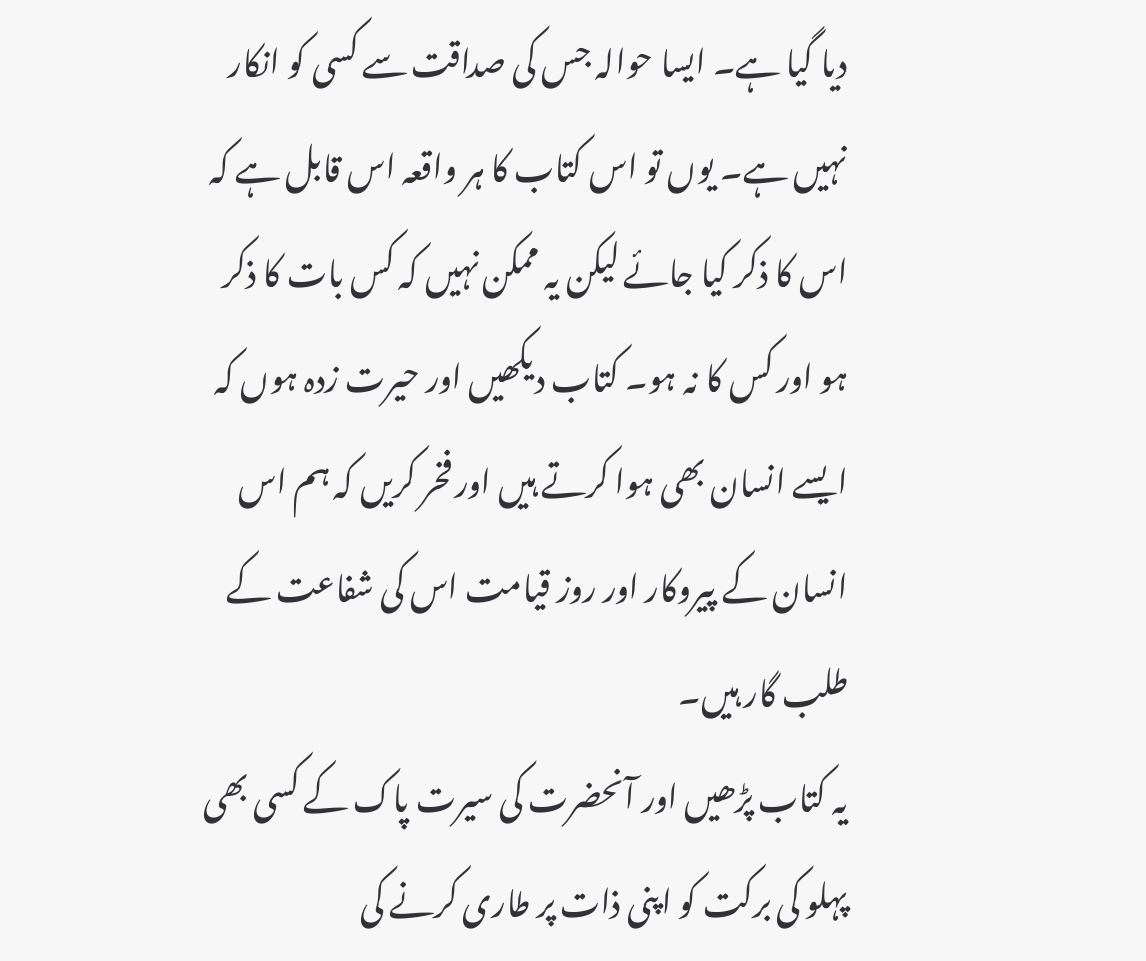دیا گیا ہے۔ ایسا حوالہ جس کی صداقت سے کسی کو انکار نہیں ہے۔ یوں تو اس کتاب کا ہر واقعہ اس قابل ہے کہ اس کا ذکر کیا جائے لیکن یہ ممکن نہیں کہ کس بات کا ذکر ہو اور کس کا نہ ہو۔ کتاب دیکھیں اور حیرت زدہ ہوں کہ ایسے انسان بھی ہوا کرتے ہیں اور فخر کریں کہ ہم اس انسان کے پیروکار اور روز قیامت اس کی شفاعت کے طلب گار ہیں۔
یہ کتاب پڑھیں اور آنحضرت کی سیرت پاک کے کسی بھی پہلو کی برکت کو اپنی ذات پر طاری کرنے کی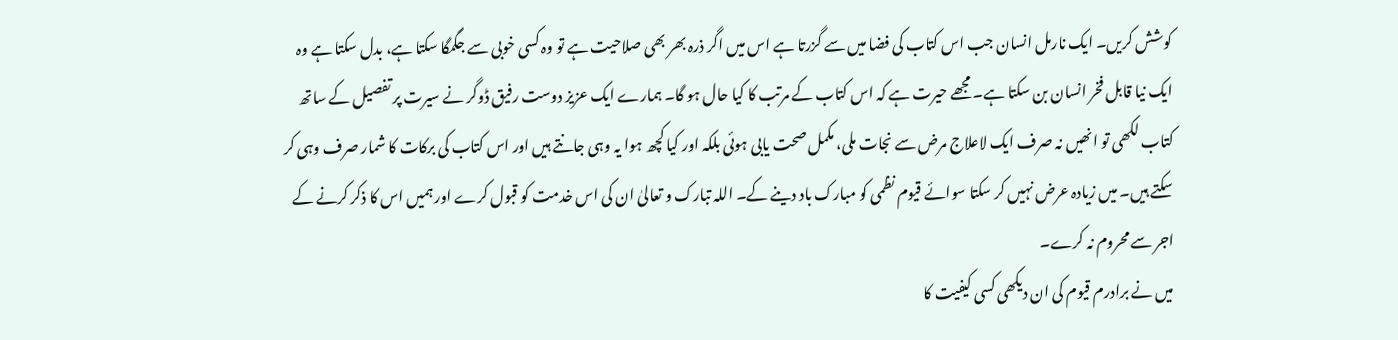کوشش کریں۔ ایک نارمل انسان جب اس کتاب کی فضا میں سے گزرتا ہے اس میں اگر ذرہ بھر بھی صلاحیت ہے تو وہ کسی خوبی سے جگمگا سکتا ہے، بدل سکتا ہے وہ ایک نیا قابل فخر انسان بن سکتا ہے۔ مجھے حیرت ہے کہ اس کتاب کے مرتب کا کیا حال ہو گا۔ ہمارے ایک عزیز دوست رفیق ڈوگر نے سیرت پر تفصیل کے ساتھ کتاب لکھی تو انھیں نہ صرف ایک لاعلاج مرض سے نجات ملی، مکمل صحت یابی ہوئی بلکہ اور کیا کچھ ہوا یہ وہی جانتے ہیں اور اس کتاب کی برکات کا شمار صرف وہی کر سکتے ہیں۔ میں زیادہ عرض نہیں کر سکتا سوائے قیوم نظمی کو مبارک باد دینے کے۔ اللہ تبارک و تعالیٰ ان کی اس خدمت کو قبول کرے اور ہمیں اس کا ذکر کرنے کے اجر سے محروم نہ کرے۔
میں نے برادرم قیوم کی ان دیکھی کسی کیفیت کا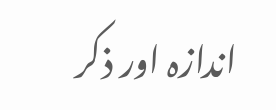اندازہ اور ذکر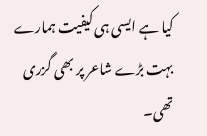کیا ہے ایسی ہی کیفیت ہمارے بہت بڑے شاعر پر بھی گزری تھی۔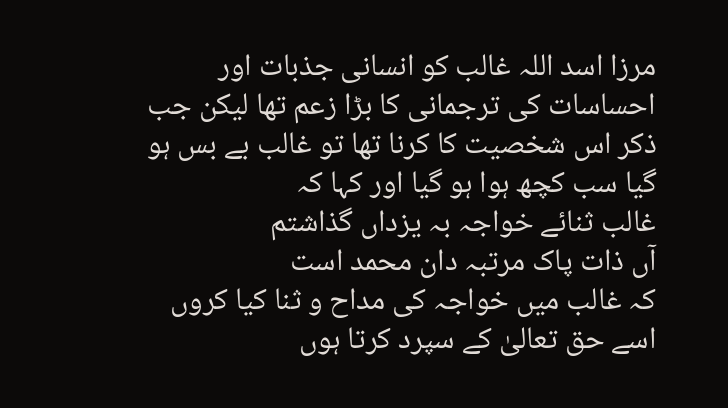مرزا اسد اللہ غالب کو انسانی جذبات اور احساسات کی ترجمانی کا بڑا زعم تھا لیکن جب ذکر اس شخصیت کا کرنا تھا تو غالب بے بس ہو گیا سب کچھ ہوا ہو گیا اور کہا کہ
غالب ثنائے خواجہ بہ یزداں گذاشتم
آں ذات پاک مرتبہ دان محمد است
کہ غالب میں خواجہ کی مداح و ثنا کیا کروں اسے حق تعالیٰ کے سپرد کرتا ہوں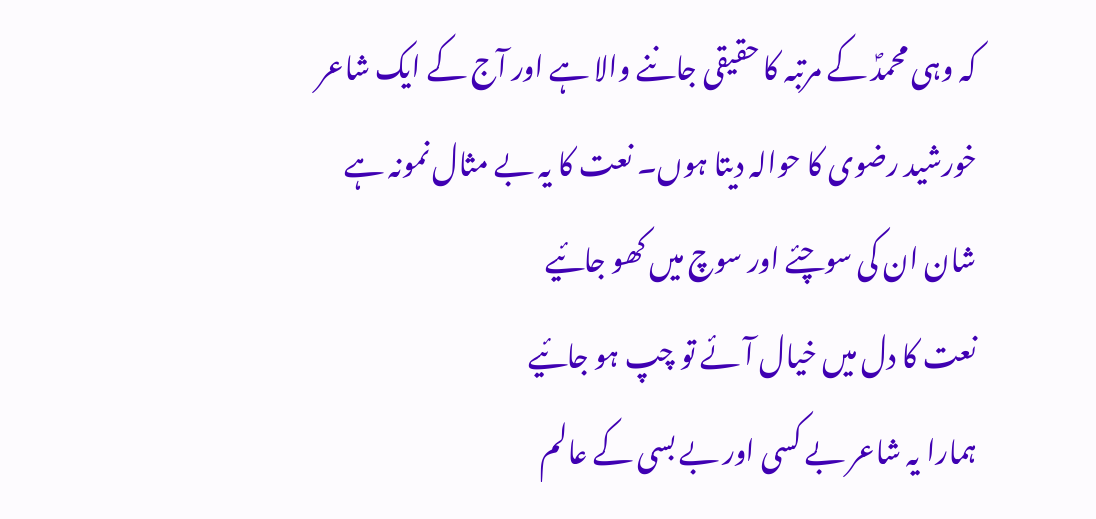کہ وہی محمدؐ کے مرتبہ کا حقیقی جاننے والا ہے اور آج کے ایک شاعر خورشید رضوی کا حوالہ دیتا ہوں۔ نعت کا یہ بے مثال نمونہ ہے
شان ان کی سوچئے اور سوچ میں کھو جائیے
نعت کا دل میں خیال آئے تو چپ ہو جائیے
ہمارا یہ شاعر بے کسی اور بے بسی کے عالم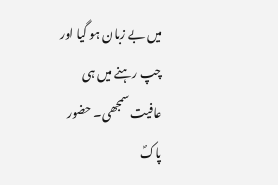میں بے زبان ہو گیا اور چپ رہنے میں ہی عافیت سمجھی۔ حضور پاکؐ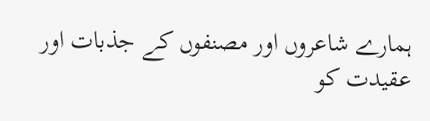ہمارے شاعروں اور مصنفوں کے جذبات اور عقیدت کو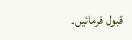قبول فرمائیں۔